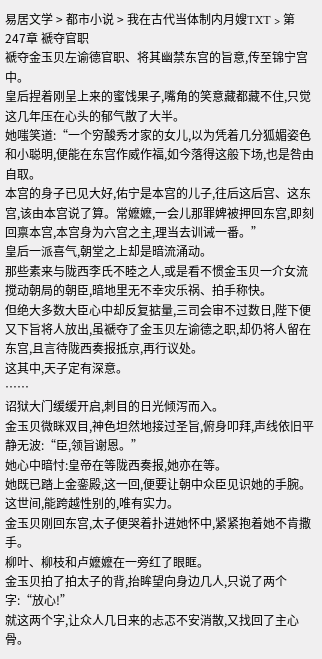易居文学 > 都市小说 > 我在古代当体制内月嫂TXT > 第247章 褫夺官职
褫夺金玉贝左谕德官职、将其幽禁东宫的旨意,传至锦宁宫中。
皇后捏着刚呈上来的蜜饯果子,嘴角的笑意藏都藏不住,只觉这几年压在心头的郁气散了大半。
她嗤笑道:“一个穷酸秀才家的女儿,以为凭着几分狐媚姿色和小聪明,便能在东宫作威作福,如今落得这般下场,也是咎由自取。
本宫的身子已见大好,佑宁是本宫的儿子,往后这后宫、这东宫,该由本宫说了算。常嬷嬷,一会儿那罪婢被押回东宫,即刻回禀本宫,本宫身为六宫之主,理当去训诫一番。”
皇后一派喜气,朝堂之上却是暗流涌动。
那些素来与陇西李氏不睦之人,或是看不惯金玉贝一介女流搅动朝局的朝臣,暗地里无不幸灾乐祸、拍手称快。
但绝大多数大臣心中却反复掂量,三司会审不过数日,陛下便又下旨将人放出,虽褫夺了金玉贝左谕德之职,却仍将人留在东宫,且言待陇西奏报抵京,再行议处。
这其中,天子定有深意。
……
诏狱大门缓缓开启,刺目的日光倾泻而入。
金玉贝微眯双目,神色坦然地接过圣旨,俯身叩拜,声线依旧平静无波:“臣,领旨谢恩。”
她心中暗忖:皇帝在等陇西奏报,她亦在等。
她既已踏上金銮殿,这一回,便要让朝中众臣见识她的手腕。
这世间,能跨越性别的,唯有实力。
金玉贝刚回东宫,太子便哭着扑进她怀中,紧紧抱着她不肯撒手。
柳叶、柳枝和卢嬷嬷在一旁红了眼眶。
金玉贝拍了拍太子的背,抬眸望向身边几人,只说了两个字:“放心!”
就这两个字,让众人几日来的忐忑不安消散,又找回了主心骨。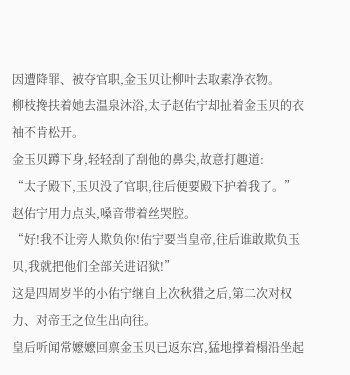因遭降罪、被夺官职,金玉贝让柳叶去取素净衣物。
柳枝搀扶着她去温泉沐浴,太子赵佑宁却扯着金玉贝的衣袖不肯松开。
金玉贝蹲下身,轻轻刮了刮他的鼻尖,故意打趣道:
“太子殿下,玉贝没了官职,往后便要殿下护着我了。”
赵佑宁用力点头,嗓音带着丝哭腔。
“好!我不让旁人欺负你!佑宁要当皇帝,往后谁敢欺负玉贝,我就把他们全部关进诏狱!”
这是四周岁半的小佑宁继自上次秋猎之后,第二次对权力、对帝王之位生出向往。
皇后听闻常嬷嬷回禀金玉贝已返东宫,猛地撑着榻沿坐起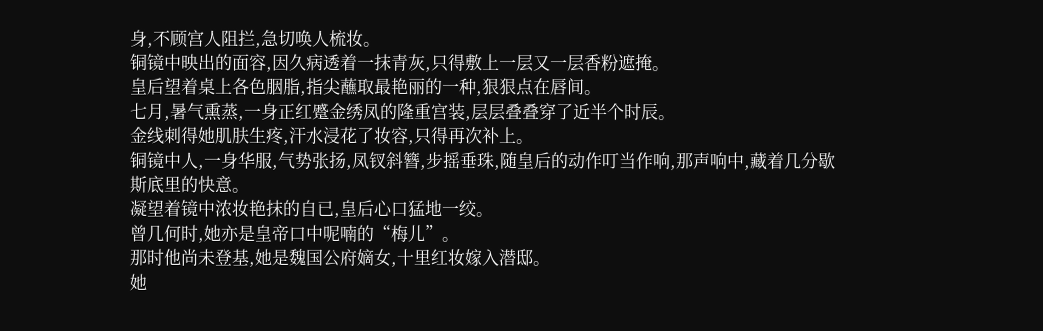身,不顾宫人阻拦,急切唤人梳妆。
铜镜中映出的面容,因久病透着一抹青灰,只得敷上一层又一层香粉遮掩。
皇后望着桌上各色胭脂,指尖蘸取最艳丽的一种,狠狠点在唇间。
七月,暑气熏蒸,一身正红蹙金绣凤的隆重宫装,层层叠叠穿了近半个时辰。
金线刺得她肌肤生疼,汗水浸花了妆容,只得再次补上。
铜镜中人,一身华服,气势张扬,凤钗斜簪,步摇垂珠,随皇后的动作叮当作响,那声响中,藏着几分歇斯底里的快意。
凝望着镜中浓妆艳抹的自已,皇后心口猛地一绞。
曾几何时,她亦是皇帝口中呢喃的“梅儿”。
那时他尚未登基,她是魏国公府嫡女,十里红妆嫁入潜邸。
她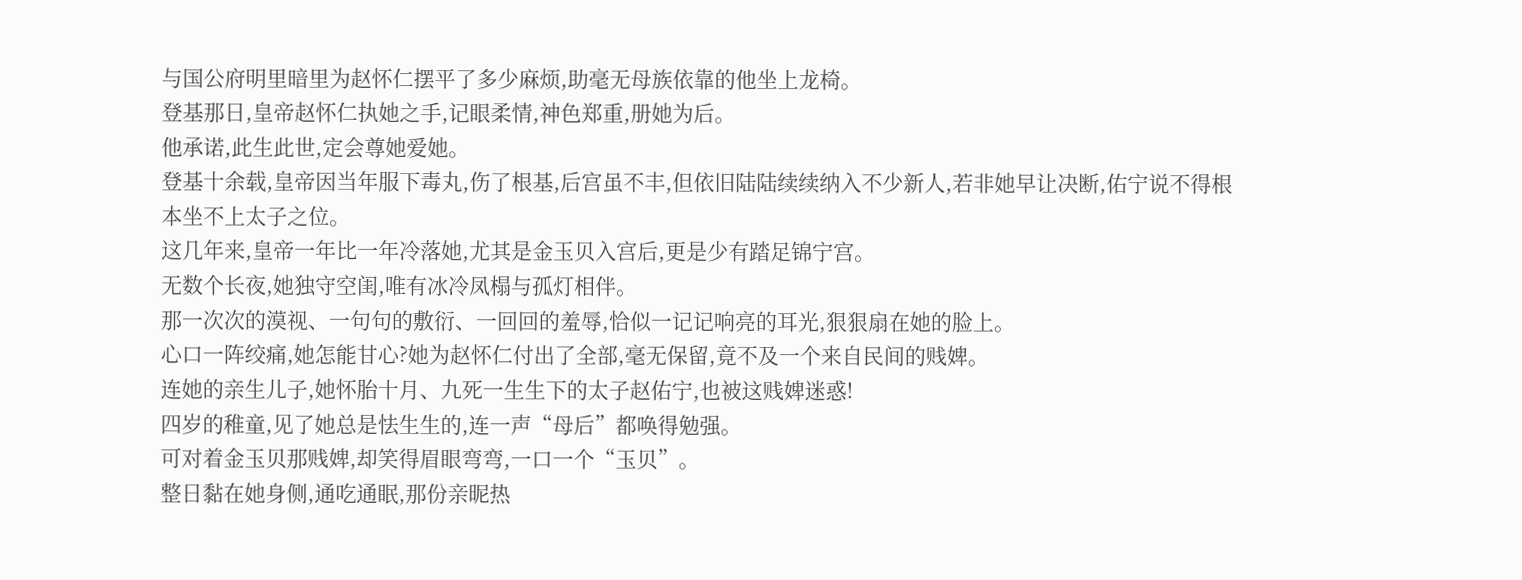与国公府明里暗里为赵怀仁摆平了多少麻烦,助毫无母族依靠的他坐上龙椅。
登基那日,皇帝赵怀仁执她之手,记眼柔情,神色郑重,册她为后。
他承诺,此生此世,定会尊她爱她。
登基十余载,皇帝因当年服下毒丸,伤了根基,后宫虽不丰,但依旧陆陆续续纳入不少新人,若非她早让决断,佑宁说不得根本坐不上太子之位。
这几年来,皇帝一年比一年冷落她,尤其是金玉贝入宫后,更是少有踏足锦宁宫。
无数个长夜,她独守空闺,唯有冰冷凤榻与孤灯相伴。
那一次次的漠视、一句句的敷衍、一回回的羞辱,恰似一记记响亮的耳光,狠狠扇在她的脸上。
心口一阵绞痛,她怎能甘心?她为赵怀仁付出了全部,毫无保留,竟不及一个来自民间的贱婢。
连她的亲生儿子,她怀胎十月、九死一生生下的太子赵佑宁,也被这贱婢迷惑!
四岁的稚童,见了她总是怯生生的,连一声“母后”都唤得勉强。
可对着金玉贝那贱婢,却笑得眉眼弯弯,一口一个“玉贝”。
整日黏在她身侧,通吃通眠,那份亲昵热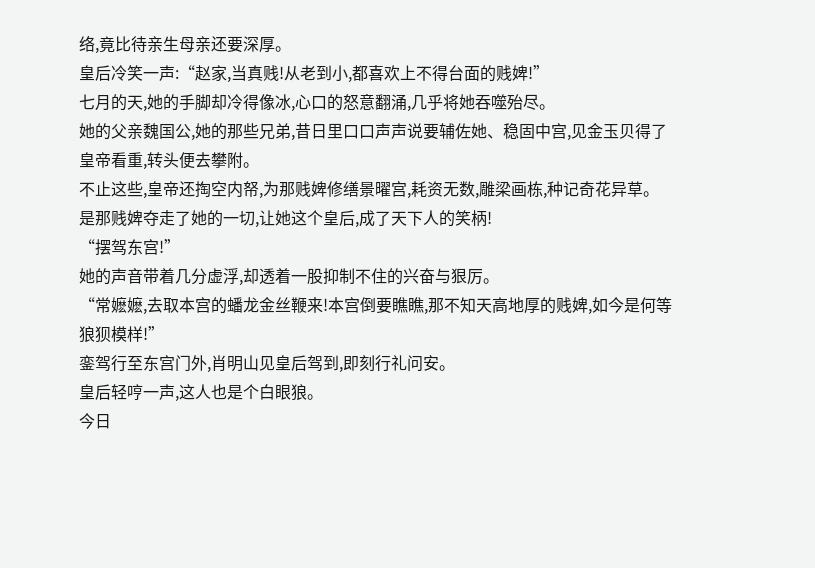络,竟比待亲生母亲还要深厚。
皇后冷笑一声:“赵家,当真贱!从老到小,都喜欢上不得台面的贱婢!”
七月的天,她的手脚却冷得像冰,心口的怒意翻涌,几乎将她吞噬殆尽。
她的父亲魏国公,她的那些兄弟,昔日里口口声声说要辅佐她、稳固中宫,见金玉贝得了皇帝看重,转头便去攀附。
不止这些,皇帝还掏空内帑,为那贱婢修缮景曜宫,耗资无数,雕梁画栋,种记奇花异草。
是那贱婢夺走了她的一切,让她这个皇后,成了天下人的笑柄!
“摆驾东宫!”
她的声音带着几分虚浮,却透着一股抑制不住的兴奋与狠厉。
“常嬷嬷,去取本宫的蟠龙金丝鞭来!本宫倒要瞧瞧,那不知天高地厚的贱婢,如今是何等狼狈模样!”
銮驾行至东宫门外,肖明山见皇后驾到,即刻行礼问安。
皇后轻哼一声,这人也是个白眼狼。
今日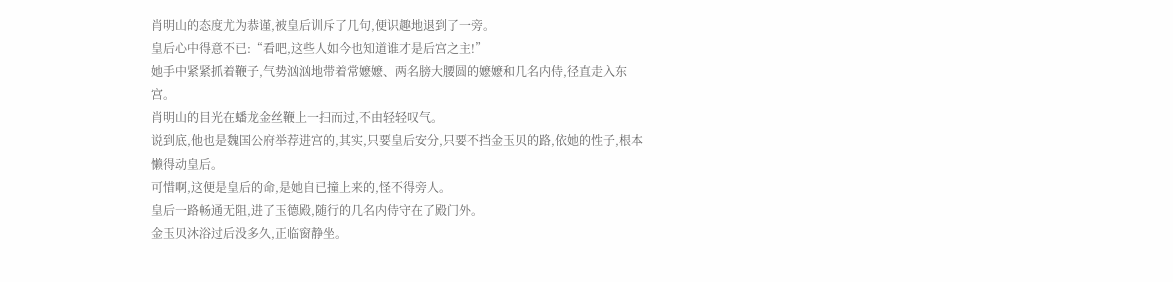肖明山的态度尤为恭谨,被皇后训斥了几句,便识趣地退到了一旁。
皇后心中得意不已:“看吧,这些人如今也知道谁才是后宫之主!”
她手中紧紧抓着鞭子,气势汹汹地带着常嬷嬷、两名膀大腰圆的嬷嬷和几名内侍,径直走入东宫。
肖明山的目光在蟠龙金丝鞭上一扫而过,不由轻轻叹气。
说到底,他也是魏国公府举荐进宫的,其实,只要皇后安分,只要不挡金玉贝的路,依她的性子,根本懒得动皇后。
可惜啊,这便是皇后的命,是她自已撞上来的,怪不得旁人。
皇后一路畅通无阻,进了玉德殿,随行的几名内侍守在了殿门外。
金玉贝沐浴过后没多久,正临窗静坐。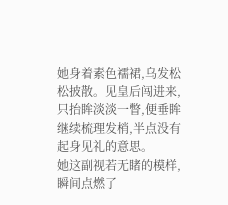她身着素色襦裙,乌发松松披散。见皇后闯进来,只抬眸淡淡一瞥,便垂眸继续梳理发梢,半点没有起身见礼的意思。
她这副视若无睹的模样,瞬间点燃了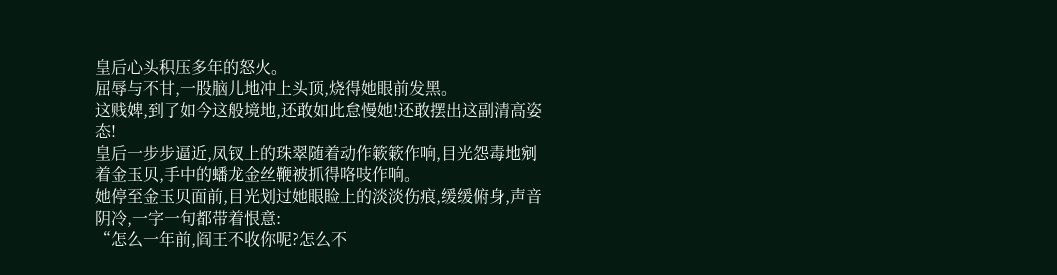皇后心头积压多年的怒火。
屈辱与不甘,一股脑儿地冲上头顶,烧得她眼前发黑。
这贱婢,到了如今这般境地,还敢如此怠慢她!还敢摆出这副清高姿态!
皇后一步步逼近,凤钗上的珠翠随着动作簌簌作响,目光怨毒地剜着金玉贝,手中的蟠龙金丝鞭被抓得咯吱作响。
她停至金玉贝面前,目光划过她眼睑上的淡淡伤痕,缓缓俯身,声音阴冷,一字一句都带着恨意:
“怎么一年前,阎王不收你呢?怎么不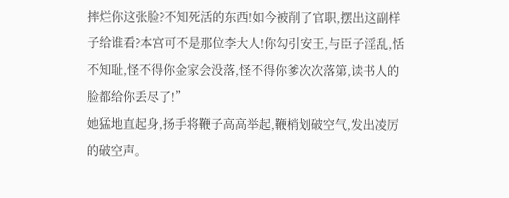摔烂你这张脸?不知死活的东西!如今被削了官职,摆出这副样子给谁看?本宫可不是那位李大人!你勾引安王,与臣子淫乱,恬不知耻,怪不得你金家会没落,怪不得你爹次次落第,读书人的脸都给你丢尽了!”
她猛地直起身,扬手将鞭子高高举起,鞭梢划破空气,发出凌厉的破空声。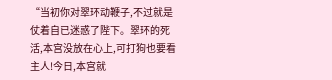“当初你对翠环动鞭子,不过就是仗着自已迷惑了陛下。翠环的死活,本宫没放在心上,可打狗也要看主人!今日,本宫就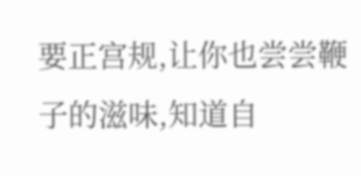要正宫规,让你也尝尝鞭子的滋味,知道自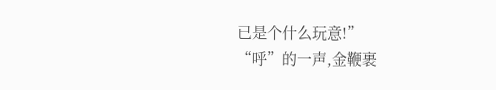已是个什么玩意!”
“呼”的一声,金鞭裹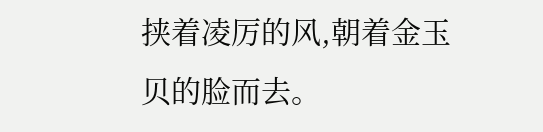挟着凌厉的风,朝着金玉贝的脸而去。